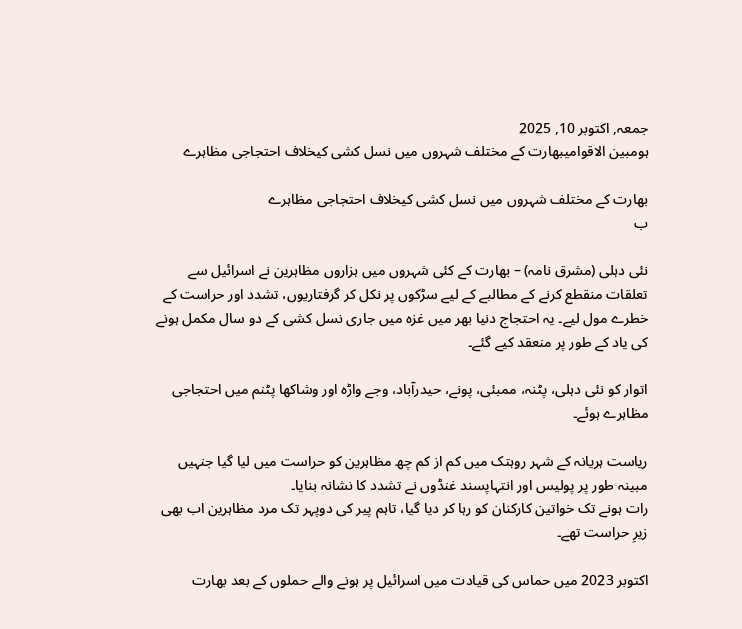جمعہ, اکتوبر 10, 2025
ہومبین الاقوامیبھارت کے مختلف شہروں میں نسل کشی کیخلاف احتجاجی مظاہرے

بھارت کے مختلف شہروں میں نسل کشی کیخلاف احتجاجی مظاہرے
ب

نئی دہلی (مشرق نامہ) – بھارت کے کئی شہروں میں ہزاروں مظاہرین نے اسرائیل سے تعلقات منقطع کرنے کے مطالبے کے لیے سڑکوں پر نکل کر گرفتاریوں، تشدد اور حراست کے خطرے مول لیے۔ یہ احتجاج دنیا بھر میں غزہ میں جاری نسل کشی کے دو سال مکمل ہونے کی یاد کے طور پر منعقد کیے گئے۔

اتوار کو نئی دہلی، پٹنہ، ممبئی، پونے، حیدرآباد، وجے واڑہ اور وشاکھا پٹنم میں احتجاجی مظاہرے ہوئے۔

ریاست ہریانہ کے شہر روہتک میں کم از کم چھ مظاہرین کو حراست میں لیا گیا جنہیں مبینہ طور پر پولیس اور انتہاپسند غنڈوں نے تشدد کا نشانہ بنایا۔
رات ہونے تک خواتین کارکنان کو رہا کر دیا گیا، تاہم پیر کی دوپہر تک مرد مظاہرین اب بھی زیرِ حراست تھے۔

اکتوبر 2023 میں حماس کی قیادت میں اسرائیل پر ہونے والے حملوں کے بعد بھارت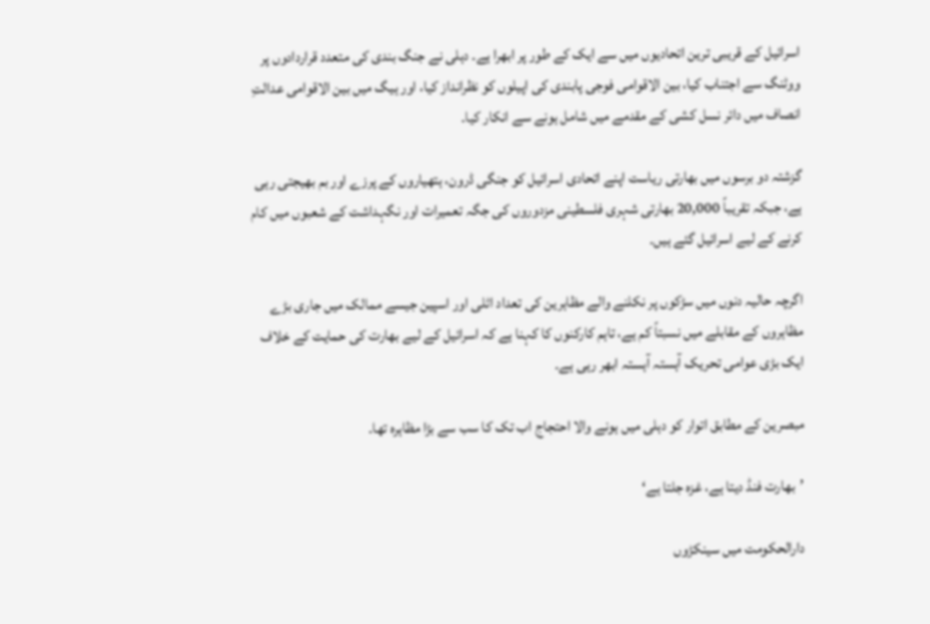اسرائیل کے قریبی ترین اتحادیوں میں سے ایک کے طور پر ابھرا ہے۔ دہلی نے جنگ بندی کی متعدد قراردادوں پر ووٹنگ سے اجتناب کیا، بین الاقوامی فوجی پابندی کی اپیلوں کو نظرانداز کیا، اور ہیگ میں بین الاقوامی عدالتِ انصاف میں دائر نسل کشی کے مقدمے میں شامل ہونے سے انکار کیا۔

گزشتہ دو برسوں میں بھارتی ریاست اپنے اتحادی اسرائیل کو جنگی ڈرون، ہتھیاروں کے پرزے اور بم بھیجتی رہی ہے، جبکہ تقریباً 20,000 بھارتی شہری فلسطینی مزدوروں کی جگہ تعمیرات اور نگہداشت کے شعبوں میں کام کرنے کے لیے اسرائیل گئے ہیں۔

اگرچہ حالیہ دنوں میں سڑکوں پر نکلنے والے مظاہرین کی تعداد اٹلی اور اسپین جیسے ممالک میں جاری بڑے مظاہروں کے مقابلے میں نسبتاً کم ہے، تاہم کارکنوں کا کہنا ہے کہ اسرائیل کے لیے بھارت کی حمایت کے خلاف ایک بڑی عوامی تحریک آہستہ آہستہ ابھر رہی ہے۔

مبصرین کے مطابق اتوار کو دہلی میں ہونے والا احتجاج اب تک کا سب سے بڑا مظاہرہ تھا۔

’بھارت فنڈ دیتا ہے، غزہ جلتا ہے‘

دارالحکومت میں سینکڑوں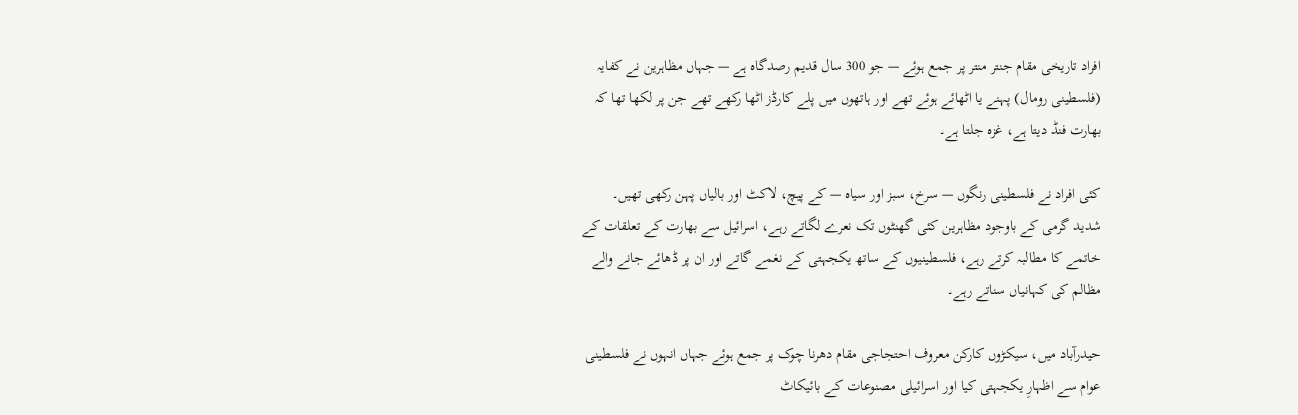افراد تاریخی مقام جنتر منتر پر جمع ہوئے — جو 300 سال قدیم رصدگاہ ہے — جہاں مظاہرین نے کفایہ (فلسطینی رومال) پہنے یا اٹھائے ہوئے تھے اور ہاتھوں میں پلے کارڈز اٹھا رکھے تھے جن پر لکھا تھا کہ بھارت فنڈ دیتا ہے، غزہ جلتا ہے۔

کئی افراد نے فلسطینی رنگوں — سرخ، سبز اور سیاہ — کے پیچ، لاکٹ اور بالیاں پہن رکھی تھیں۔
شدید گرمی کے باوجود مظاہرین کئی گھنٹوں تک نعرے لگاتے رہے، اسرائیل سے بھارت کے تعلقات کے خاتمے کا مطالبہ کرتے رہے، فلسطینیوں کے ساتھ یکجہتی کے نغمے گاتے اور ان پر ڈھائے جانے والے مظالم کی کہانیاں سناتے رہے۔

حیدرآباد میں، سیکڑوں کارکن معروف احتجاجی مقام دھرنا چوک پر جمع ہوئے جہاں انہوں نے فلسطینی عوام سے اظہارِ یکجہتی کیا اور اسرائیلی مصنوعات کے بائیکاٹ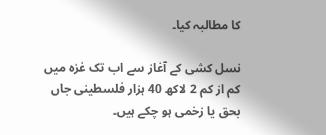کا مطالبہ کیا۔

نسل کشی کے آغاز سے اب تک غزہ میں کم از کم 2 لاکھ 40 ہزار فلسطینی جاں بحق یا زخمی ہو چکے ہیں۔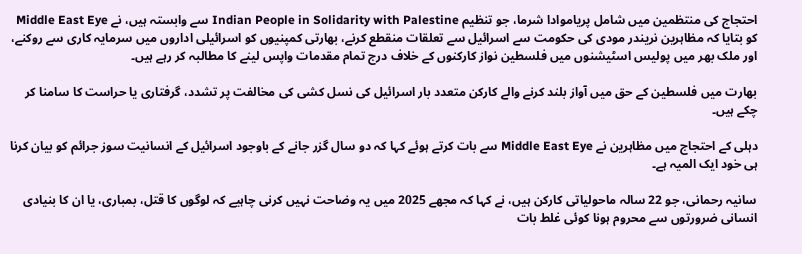احتجاج کی منتظمین میں شامل پریاموادا شرما، جو تنظیم Indian People in Solidarity with Palestine سے وابستہ ہیں، نے Middle East Eye کو بتایا کہ مظاہرین نریندر مودی کی حکومت سے اسرائیل سے تعلقات منقطع کرنے، بھارتی کمپنیوں کو اسرائیلی اداروں میں سرمایہ کاری سے روکنے، اور ملک بھر میں پولیس اسٹیشنوں میں فلسطین نواز کارکنوں کے خلاف درج تمام مقدمات واپس لینے کا مطالبہ کر رہے ہیں۔

بھارت میں فلسطین کے حق میں آواز بلند کرنے والے کارکن متعدد بار اسرائیل کی نسل کشی کی مخالفت پر تشدد، گرفتاری یا حراست کا سامنا کر چکے ہیں۔

دہلی کے احتجاج میں مظاہرین نے Middle East Eye سے بات کرتے ہوئے کہا کہ دو سال گزر جانے کے باوجود اسرائیل کے انسانیت سوز جرائم کو بیان کرنا ہی خود ایک المیہ ہے۔

سانیہ رحمانی، جو 22 سالہ ماحولیاتی کارکن ہیں، نے کہا کہ مجھے 2025 میں یہ وضاحت نہیں کرنی چاہیے کہ لوگوں کا قتل، بمباری، یا ان کا بنیادی انسانی ضرورتوں سے محروم ہونا کوئی غلط بات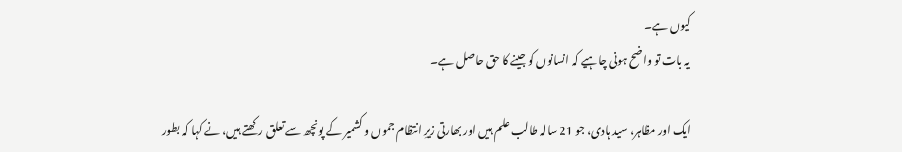کیوں ہے۔
یہ بات تو واضح ہونی چاہیے کہ انسانوں کو جینے کا حق حاصل ہے۔

ایک اور مظاہر، سید ہادی، جو 21 سالہ طالب علم ہیں اور بھارتی زیرِ انتظام جموں و کشمیر کے پونچھ سے تعلق رکھتے ہیں، نے کہا کہ بطور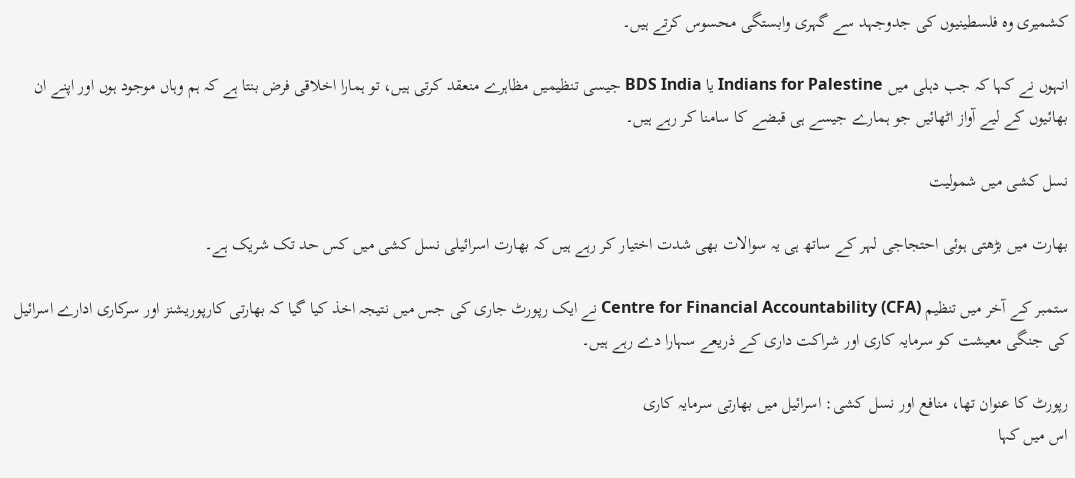کشمیری وہ فلسطینیوں کی جدوجہد سے گہری وابستگی محسوس کرتے ہیں۔

انہوں نے کہا کہ جب دہلی میں Indians for Palestine یا BDS India جیسی تنظیمیں مظاہرے منعقد کرتی ہیں، تو ہمارا اخلاقی فرض بنتا ہے کہ ہم وہاں موجود ہوں اور اپنے ان بھائیوں کے لیے آواز اٹھائیں جو ہمارے جیسے ہی قبضے کا سامنا کر رہے ہیں۔

نسل کشی میں شمولیت

بھارت میں بڑھتی ہوئی احتجاجی لہر کے ساتھ ہی یہ سوالات بھی شدت اختیار کر رہے ہیں کہ بھارت اسرائیلی نسل کشی میں کس حد تک شریک ہے۔

ستمبر کے آخر میں تنظیم Centre for Financial Accountability (CFA) نے ایک رپورٹ جاری کی جس میں نتیجہ اخذ کیا گیا کہ بھارتی کارپوریشنز اور سرکاری ادارے اسرائیل کی جنگی معیشت کو سرمایہ کاری اور شراکت داری کے ذریعے سہارا دے رہے ہیں۔

رپورٹ کا عنوان تھا، منافع اور نسل کشی: اسرائیل میں بھارتی سرمایہ کاری
اس میں کہا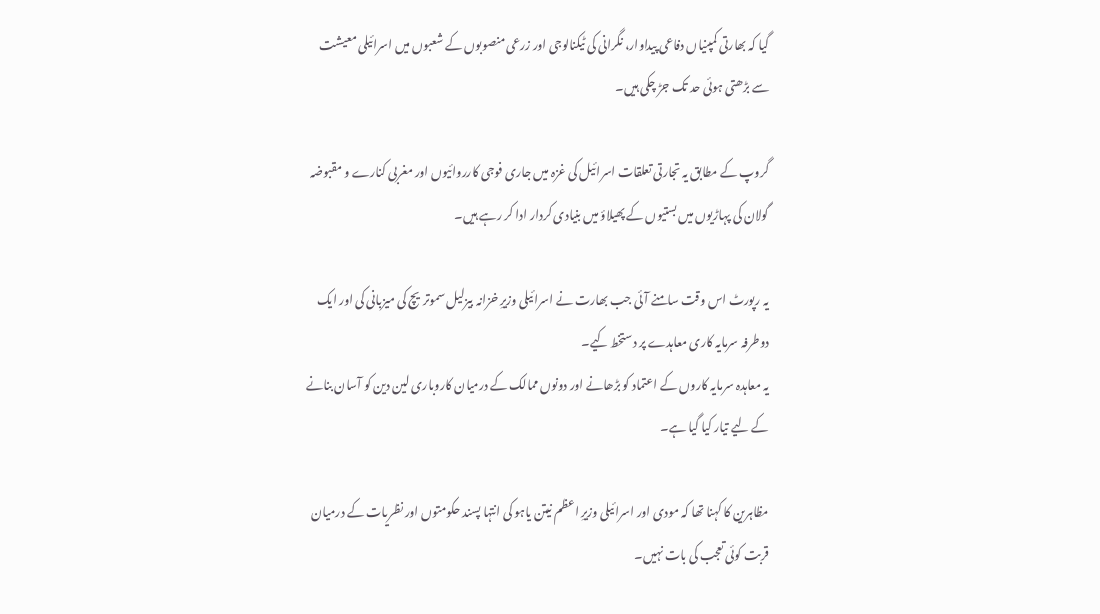گیا کہ بھارتی کمپنیاں دفاعی پیداوار، نگرانی کی ٹیکنالوجی اور زرعی منصوبوں کے شعبوں میں اسرائیلی معیشت سے بڑھتی ہوئی حد تک جڑ چکی ہیں۔

گروپ کے مطابق یہ تجارتی تعلقات اسرائیل کی غزہ میں جاری فوجی کارروائیوں اور مغربی کنارے و مقبوضہ گولان کی پہاڑیوں میں بستیوں کے پھیلاؤ میں بنیادی کردار ادا کر رہے ہیں۔

یہ رپورٹ اس وقت سامنے آئی جب بھارت نے اسرائیلی وزیرِ خزانہ بیزلیل سموتریچ کی میزبانی کی اور ایک دوطرفہ سرمایہ کاری معاہدے پر دستخط کیے۔
یہ معاہدہ سرمایہ کاروں کے اعتماد کو بڑھانے اور دونوں ممالک کے درمیان کاروباری لین دین کو آسان بنانے کے لیے تیار کیا گیا ہے۔

مظاہرین کا کہنا تھا کہ مودی اور اسرائیلی وزیرِ اعظم نیتن یاہو کی انتہا پسند حکومتوں اور نظریات کے درمیان قربت کوئی تعجب کی بات نہیں۔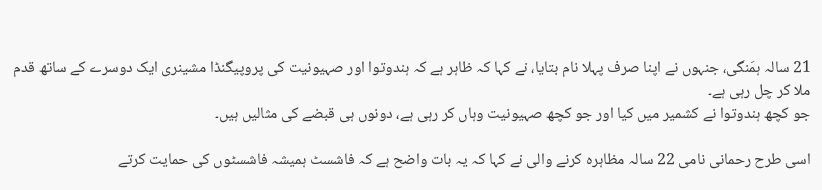21 سالہ ہمَنگی، جنہوں نے اپنا صرف پہلا نام بتایا، نے کہا کہ ظاہر ہے کہ ہندوتوا اور صہیونیت کی پروپیگنڈا مشینری ایک دوسرے کے ساتھ قدم ملا کر چل رہی ہے۔
جو کچھ ہندوتوا نے کشمیر میں کیا اور جو کچھ صہیونیت وہاں کر رہی ہے، دونوں ہی قبضے کی مثالیں ہیں۔

اسی طرح رحمانی نامی 22 سالہ مظاہرہ کرنے والی نے کہا کہ یہ بات واضح ہے کہ فاشسٹ ہمیشہ فاشسٹوں کی حمایت کرتے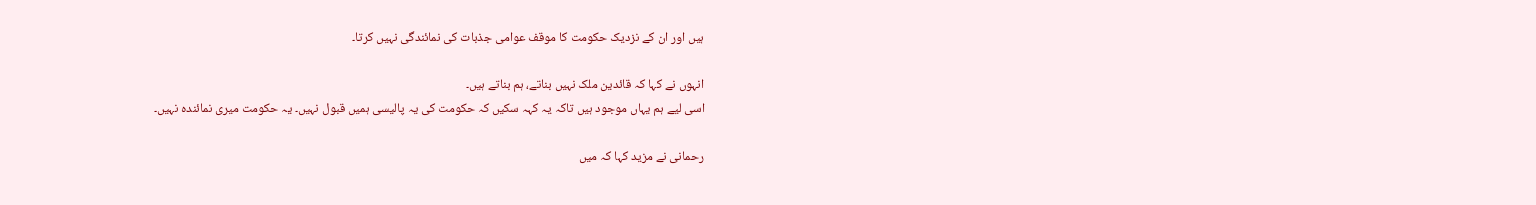ہیں اور ان کے نزدیک حکومت کا موقف عوامی جذبات کی نمائندگی نہیں کرتا۔

انہوں نے کہا کہ قائدین ملک نہیں بناتے، ہم بناتے ہیں۔
اسی لیے ہم یہاں موجود ہیں تاکہ یہ کہہ سکیں کہ حکومت کی یہ پالیسی ہمیں قبول نہیں۔ یہ حکومت میری نمائندہ نہیں۔

رحمانی نے مزید کہا کہ میں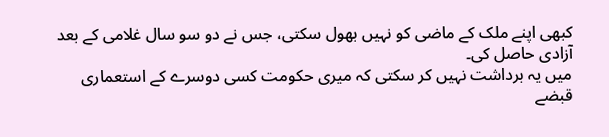کبھی اپنے ملک کے ماضی کو نہیں بھول سکتی، جس نے دو سو سال غلامی کے بعد آزادی حاصل کی۔
میں یہ برداشت نہیں کر سکتی کہ میری حکومت کسی دوسرے کے استعماری قبضے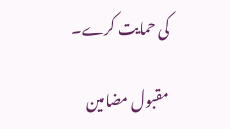کی حمایت کرے۔

مقبول مضامین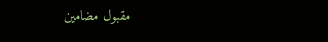مقبول مضامین